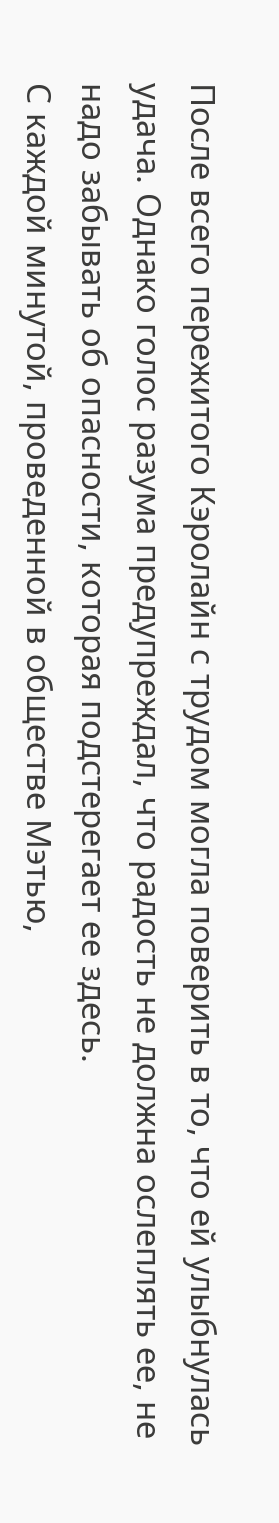После всего пережитого Кэролайн с трудом могла поверить в то, что ей улыбнулась удача. Однако голос разума предупреждал, что радость не должна ослеплять ее, не надо забывать об опасности, которая подстерегает ее здесь.
С каждой минутой, проведенной в обществе Мэтью,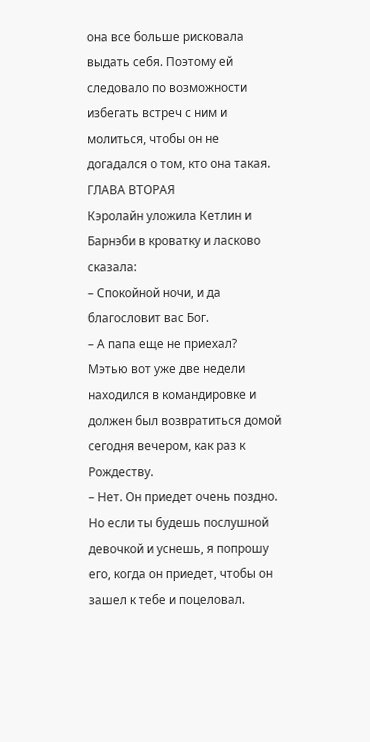она все больше рисковала выдать себя. Поэтому ей следовало по возможности избегать встреч с ним и молиться, чтобы он не догадался о том, кто она такая.
ГЛАВА ВТОРАЯ
Кэролайн уложила Кетлин и Барнэби в кроватку и ласково сказала:
– Спокойной ночи, и да благословит вас Бог.
– А папа еще не приехал?
Мэтью вот уже две недели находился в командировке и должен был возвратиться домой сегодня вечером, как раз к Рождеству.
– Нет. Он приедет очень поздно. Но если ты будешь послушной девочкой и уснешь, я попрошу его, когда он приедет, чтобы он зашел к тебе и поцеловал.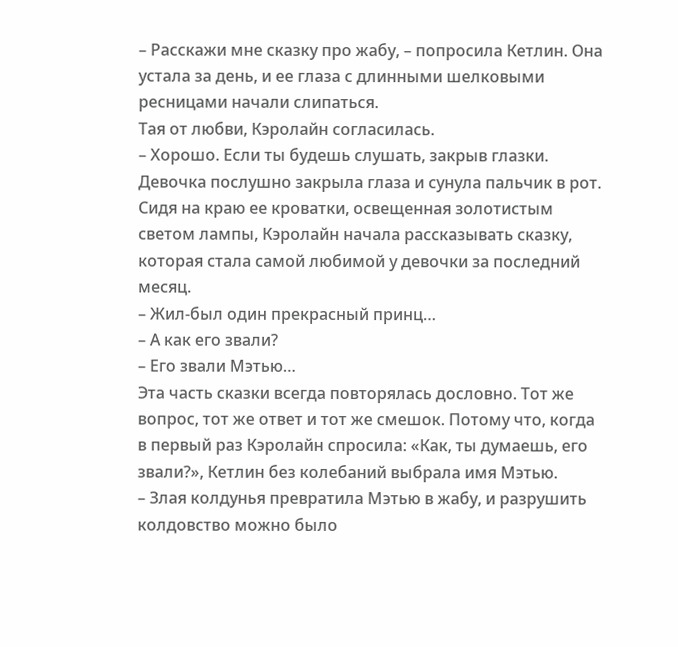– Расскажи мне сказку про жабу, – попросила Кетлин. Она устала за день, и ее глаза с длинными шелковыми ресницами начали слипаться.
Тая от любви, Кэролайн согласилась.
– Хорошо. Если ты будешь слушать, закрыв глазки.
Девочка послушно закрыла глаза и сунула пальчик в рот.
Сидя на краю ее кроватки, освещенная золотистым светом лампы, Кэролайн начала рассказывать сказку, которая стала самой любимой у девочки за последний месяц.
– Жил-был один прекрасный принц…
– А как его звали?
– Его звали Мэтью…
Эта часть сказки всегда повторялась дословно. Тот же вопрос, тот же ответ и тот же смешок. Потому что, когда в первый раз Кэролайн спросила: «Как, ты думаешь, его звали?», Кетлин без колебаний выбрала имя Мэтью.
– Злая колдунья превратила Мэтью в жабу, и разрушить колдовство можно было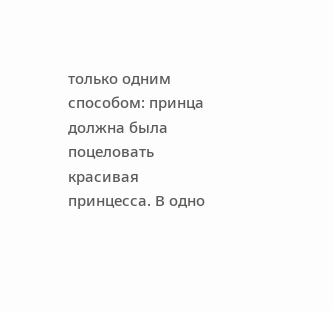только одним способом: принца должна была поцеловать красивая принцесса. В одно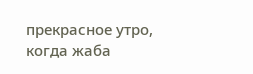прекрасное утро, когда жаба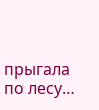прыгала по лесу…